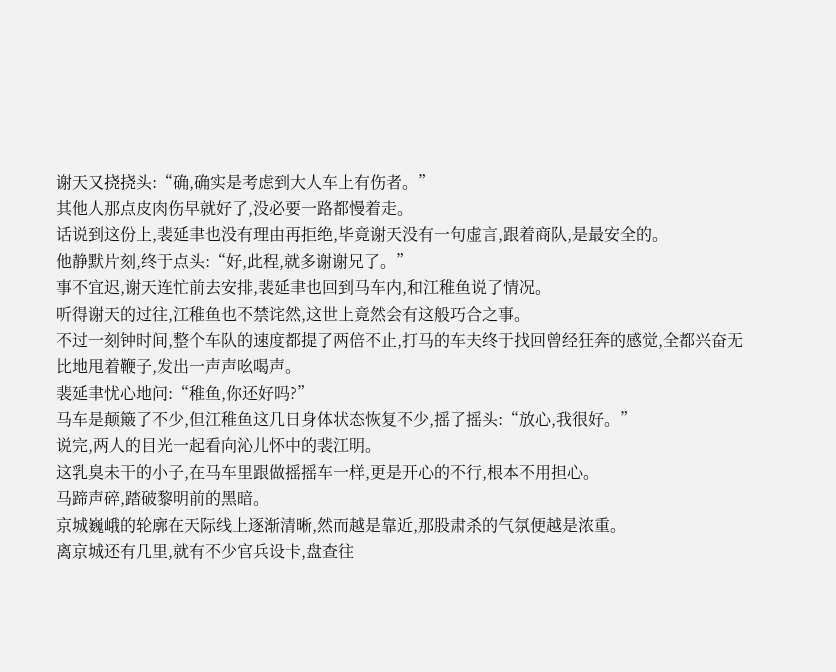谢天又挠挠头:“确,确实是考虑到大人车上有伤者。”
其他人那点皮肉伤早就好了,没必要一路都慢着走。
话说到这份上,裴延聿也没有理由再拒绝,毕竟谢天没有一句虚言,跟着商队,是最安全的。
他静默片刻,终于点头:“好,此程,就多谢谢兄了。”
事不宜迟,谢天连忙前去安排,裴延聿也回到马车内,和江稚鱼说了情况。
听得谢天的过往,江稚鱼也不禁诧然,这世上竟然会有这般巧合之事。
不过一刻钟时间,整个车队的速度都提了两倍不止,打马的车夫终于找回曾经狂奔的感觉,全都兴奋无比地甩着鞭子,发出一声声吆喝声。
裴延聿忧心地问:“稚鱼,你还好吗?”
马车是颠簸了不少,但江稚鱼这几日身体状态恢复不少,摇了摇头:“放心,我很好。”
说完,两人的目光一起看向沁儿怀中的裴江明。
这乳臭未干的小子,在马车里跟做摇摇车一样,更是开心的不行,根本不用担心。
马蹄声碎,踏破黎明前的黑暗。
京城巍峨的轮廓在天际线上逐渐清晰,然而越是靠近,那股肃杀的气氛便越是浓重。
离京城还有几里,就有不少官兵设卡,盘查往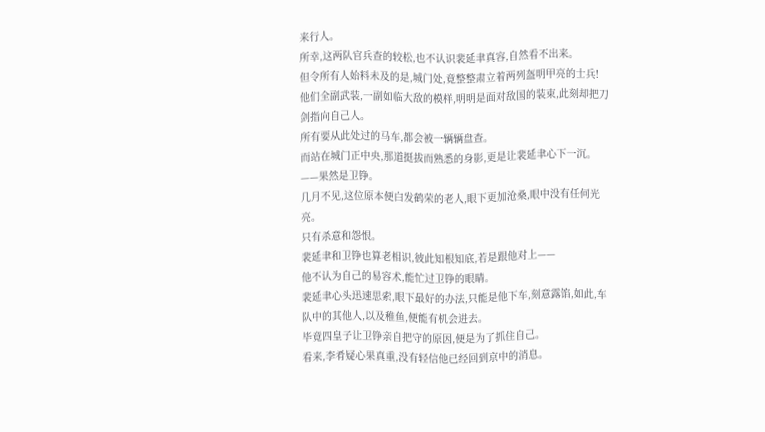来行人。
所幸,这两队官兵查的较松,也不认识裴延聿真容,自然看不出来。
但令所有人始料未及的是,城门处,竟整整肃立着两列盔明甲亮的士兵!
他们全副武装,一副如临大敌的模样,明明是面对敌国的装束,此刻却把刀剑指向自己人。
所有要从此处过的马车,都会被一辆辆盘查。
而站在城门正中央,那道挺拔而熟悉的身影,更是让裴延聿心下一沉。
——果然是卫铮。
几月不见,这位原本便白发鹤荣的老人,眼下更加沧桑,眼中没有任何光亮。
只有杀意和怨恨。
裴延聿和卫铮也算老相识,彼此知根知底,若是跟他对上——
他不认为自己的易容术,能忙过卫铮的眼睛。
裴延聿心头迅速思索,眼下最好的办法,只能是他下车,刻意露馅,如此,车队中的其他人,以及稚鱼,便能有机会进去。
毕竟四皇子让卫铮亲自把守的原因,便是为了抓住自己。
看来,李肴疑心果真重,没有轻信他已经回到京中的消息。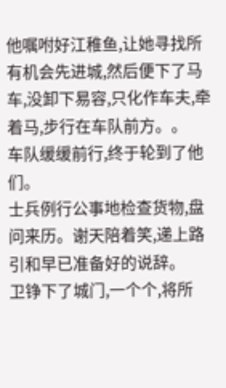他嘱咐好江稚鱼,让她寻找所有机会先进城,然后便下了马车,没卸下易容,只化作车夫,牵着马,步行在车队前方。。
车队缓缓前行,终于轮到了他们。
士兵例行公事地检查货物,盘问来历。谢天陪着笑,递上路引和早已准备好的说辞。
卫铮下了城门,一个个,将所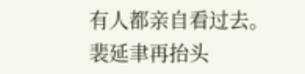有人都亲自看过去。
裴延聿再抬头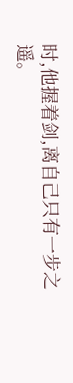时,他握着剑,离自己只有一步之遥。